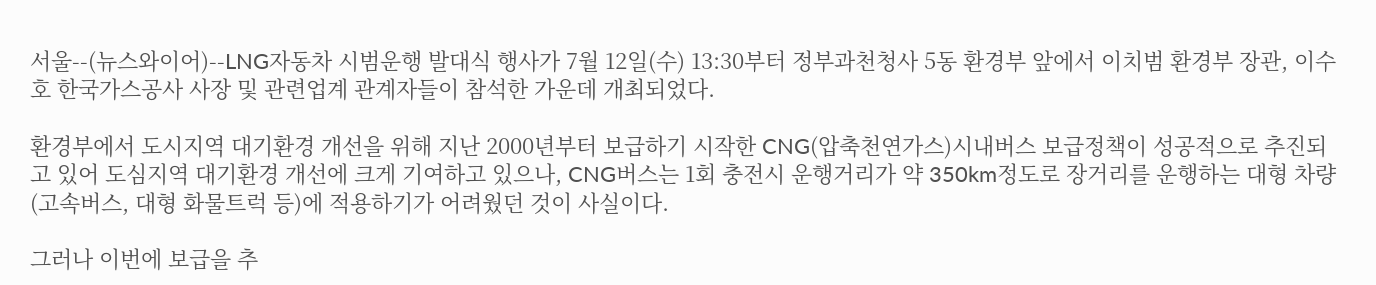서울--(뉴스와이어)--LNG자동차 시범운행 발대식 행사가 7월 12일(수) 13:30부터 정부과천청사 5동 환경부 앞에서 이치범 환경부 장관, 이수호 한국가스공사 사장 및 관련업계 관계자들이 참석한 가운데 개최되었다.

환경부에서 도시지역 대기환경 개선을 위해 지난 2000년부터 보급하기 시작한 CNG(압축천연가스)시내버스 보급정책이 성공적으로 추진되고 있어 도심지역 대기환경 개선에 크게 기여하고 있으나, CNG버스는 1회 충전시 운행거리가 약 350km정도로 장거리를 운행하는 대형 차량(고속버스, 대형 화물트럭 등)에 적용하기가 어려웠던 것이 사실이다.

그러나 이번에 보급을 추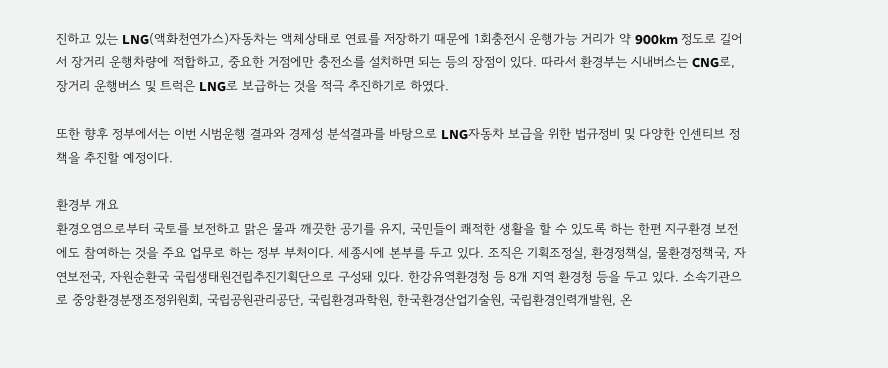진하고 있는 LNG(액화천연가스)자동차는 액체상태로 연료를 저장하기 때문에 1회충전시 운행가능 거리가 약 900km 정도로 길어서 장거리 운행차량에 적합하고, 중요한 거점에만 충전소를 설치하면 되는 등의 장점이 있다. 따라서 환경부는 시내버스는 CNG로, 장거리 운행버스 및 트럭은 LNG로 보급하는 것을 적극 추진하기로 하였다.

또한 향후 정부에서는 이번 시범운행 결과와 경제성 분석결과를 바탕으로 LNG자동차 보급을 위한 법규정비 및 다양한 인센티브 정책을 추진할 예정이다.

환경부 개요
환경오염으로부터 국토를 보전하고 맑은 물과 깨끗한 공기를 유지, 국민들이 쾌적한 생활을 할 수 있도록 하는 한편 지구환경 보전에도 참여하는 것을 주요 업무로 하는 정부 부처이다. 세종시에 본부를 두고 있다. 조직은 기획조정실, 환경정책실, 물환경정책국, 자연보전국, 자원순환국 국립생태원건립추진기획단으로 구성돼 있다. 한강유역환경청 등 8개 지역 환경청 등을 두고 있다. 소속기관으로 중앙환경분쟁조정위원회, 국립공원관리공단, 국립환경과학원, 한국환경산업기술원, 국립환경인력개발원, 온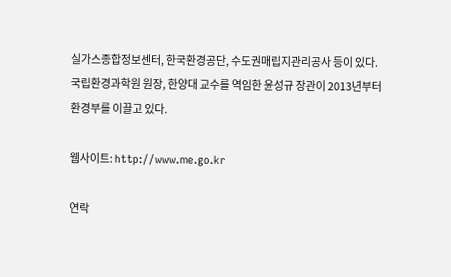실가스종합정보센터, 한국환경공단, 수도권매립지관리공사 등이 있다. 국립환경과학원 원장, 한양대 교수를 역임한 윤성규 장관이 2013년부터 환경부를 이끌고 있다.

웹사이트: http://www.me.go.kr

연락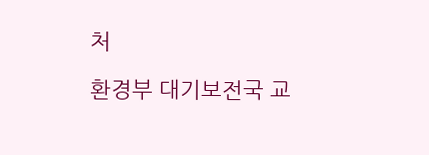처

환경부 대기보전국 교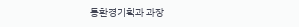통환경기획과 과장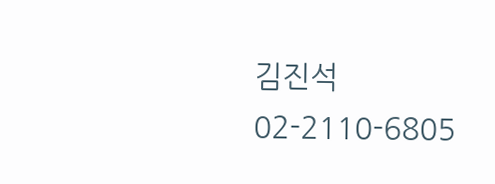김진석 02-2110-6805